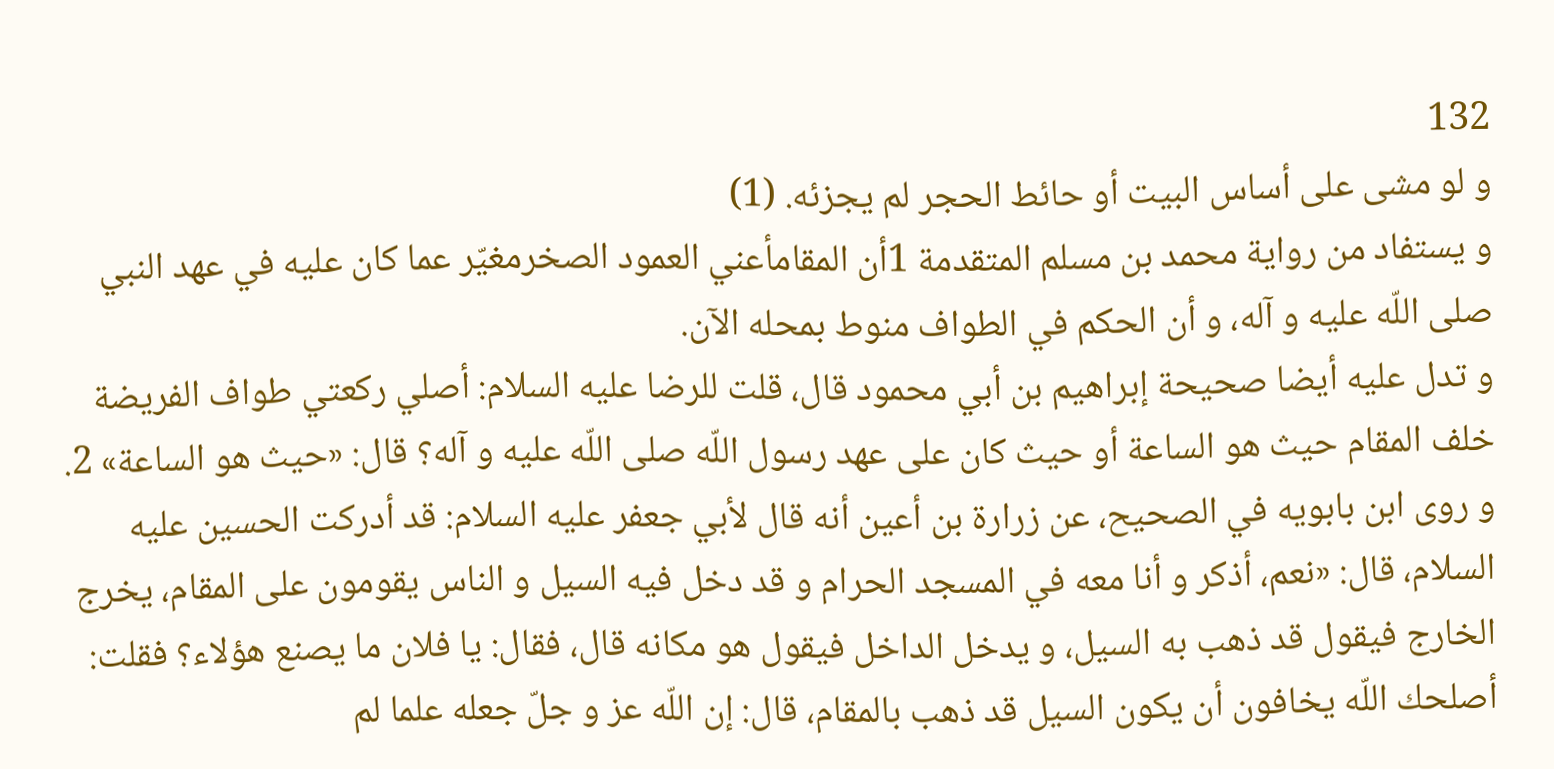132
و لو مشى على أساس البيت أو حائط الحجر لم يجزئه. (1)
و يستفاد من رواية محمد بن مسلم المتقدمة 1أن المقامأعني العمود الصخرمغيّر عما كان عليه في عهد النبي صلى اللّه عليه و آله، و أن الحكم في الطواف منوط بمحله الآن.
و تدل عليه أيضا صحيحة إبراهيم بن أبي محمود قال، قلت للرضا عليه السلام: أصلي ركعتي طواف الفريضة خلف المقام حيث هو الساعة أو حيث كان على عهد رسول اللّه صلى اللّه عليه و آله؟ قال: «حيث هو الساعة» 2.
و روى ابن بابويه في الصحيح، عن زرارة بن أعين أنه قال لأبي جعفر عليه السلام: قد أدركت الحسين عليه السلام، قال: «نعم، أذكر و أنا معه في المسجد الحرام و قد دخل فيه السيل و الناس يقومون على المقام، يخرج الخارج فيقول قد ذهب به السيل، و يدخل الداخل فيقول هو مكانه قال، فقال: يا فلان ما يصنع هؤلاء؟ فقلت: أصلحك اللّه يخافون أن يكون السيل قد ذهب بالمقام، قال: إن اللّه عز و جلّ جعله علما لم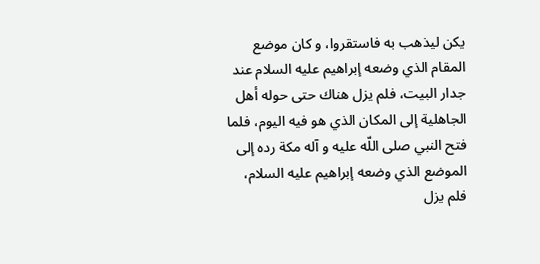يكن ليذهب به فاستقروا، و كان موضع المقام الذي وضعه إبراهيم عليه السلام عند جدار البيت، فلم يزل هناك حتى حوله أهل الجاهلية إلى المكان الذي هو فيه اليوم، فلما فتح النبي صلى اللّه عليه و آله مكة رده إلى الموضع الذي وضعه إبراهيم عليه السلام، فلم يزل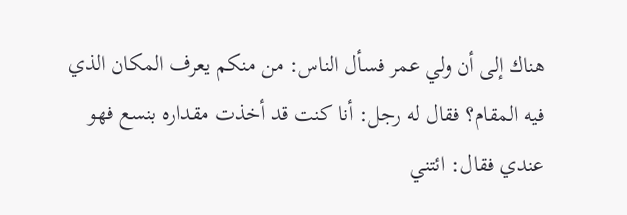هناك إلى أن ولي عمر فسأل الناس: من منكم يعرف المكان الذي فيه المقام؟ فقال له رجل: أنا كنت قد أخذت مقداره بنسع فهو عندي فقال: ائتني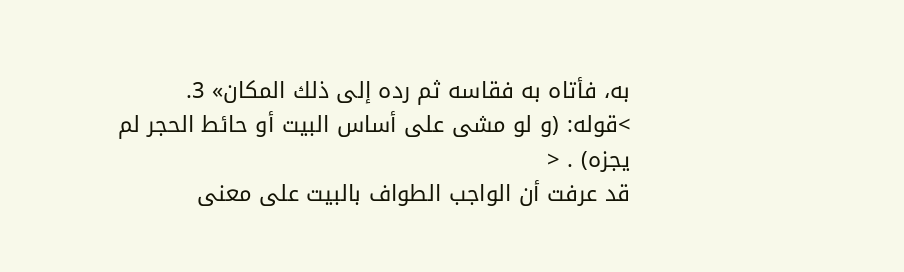به، فأتاه به فقاسه ثم رده إلى ذلك المكان» 3.
>قوله: (و لو مشى على أساس البيت أو حائط الحجر لم يجزه) . <
قد عرفت أن الواجب الطواف بالبيت على معنى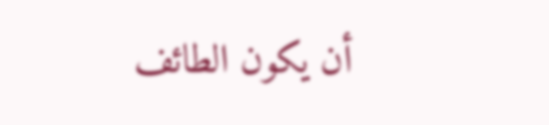أن يكون الطائف